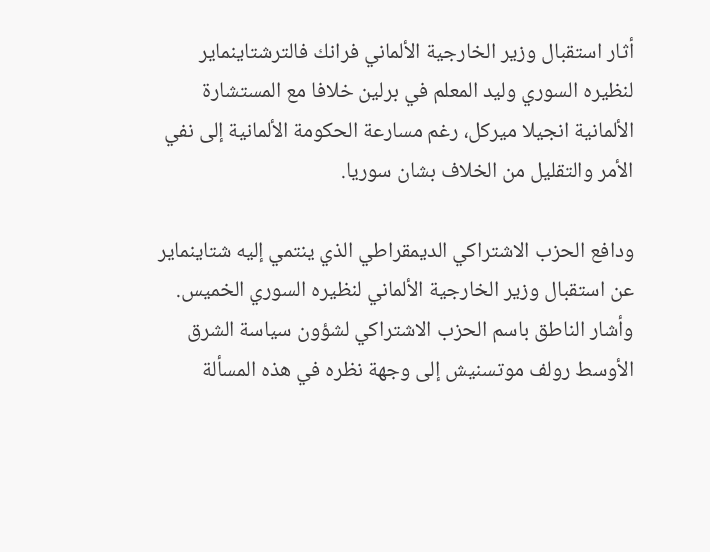أثار استقبال وزير الخارجية الألماني فرانك فالترشتاينماير لنظيره السوري وليد المعلم في برلين خلافا مع المستشارة الألمانية انجيلا ميركل، رغم مسارعة الحكومة الألمانية إلى نفي الأمر والتقليل من الخلاف بشان سوريا.

ودافع الحزب الاشتراكي الديمقراطي الذي ينتمي إليه شتاينماير عن استقبال وزير الخارجية الألماني لنظيره السوري الخميس. وأشار الناطق باسم الحزب الاشتراكي لشؤون سياسة الشرق الأوسط رولف موتسنيش إلى وجهة نظره في هذه المسألة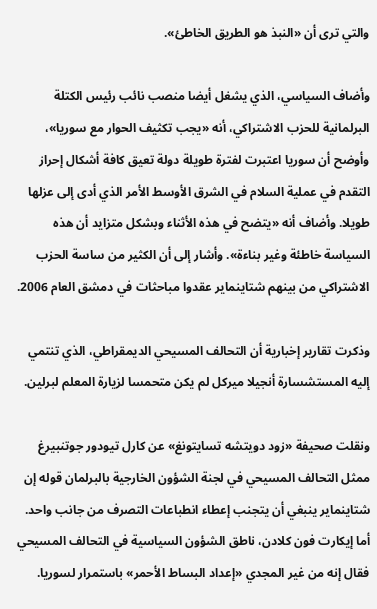والتي ترى أن «النبذ هو الطريق الخاطئ».

وأضاف السياسي، الذي يشغل أيضا منصب نائب رئيس الكتلة البرلمانية للحزب الاشتراكي، أنه «يجب تكثيف الحوار مع سوريا»، وأوضح أن سوريا اعتبرت لفترة طويلة دولة تعيق كافة أشكال إحراز التقدم في عملية السلام في الشرق الأوسط الأمر الذي أدى إلى عزلها طويلا. وأضاف أنه «يتضح في هذه الأثناء وبشكل متزايد أن هذه السياسة خاطئة وغير بناءة». وأشار إلى أن الكثير من ساسة الحزب الاشتراكي من بينهم شتاينماير عقدوا مباحثات في دمشق العام 2006.

وذكرت تقارير إخبارية أن التحالف المسيحي الديمقراطي، الذي تنتمي إليه المستشسارة أنجيلا ميركل لم يكن متحمسا لزيارة المعلم لبرلين.

ونقلت صحيفة «زود دويتشه تسايتونغ» عن كارل تيودور جوتنبيرغ ممثل التحالف المسيحي في لجنة الشؤون الخارجية بالبرلمان قوله إن شتاينماير ينبغي أن يتجنب إعطاء انطباعات التصرف من جانب واحد. أما إيكارت فون كلادن، ناطق الشؤون السياسية في التحالف المسيحي فقال إنه من غير المجدي «إعداد البساط الأحمر» باستمرار لسوريا.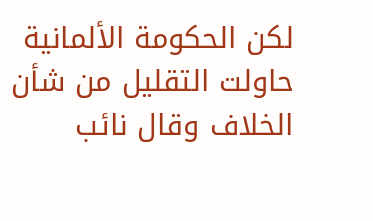لكن الحكومة الألمانية حاولت التقليل من شأن الخلاف وقال نائب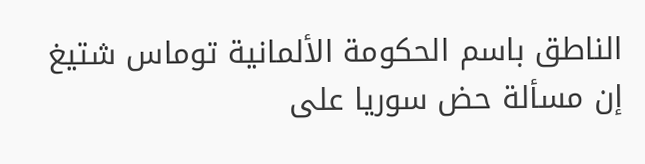الناطق باسم الحكومة الألمانية توماس شتيغ إن مسألة حض سوريا على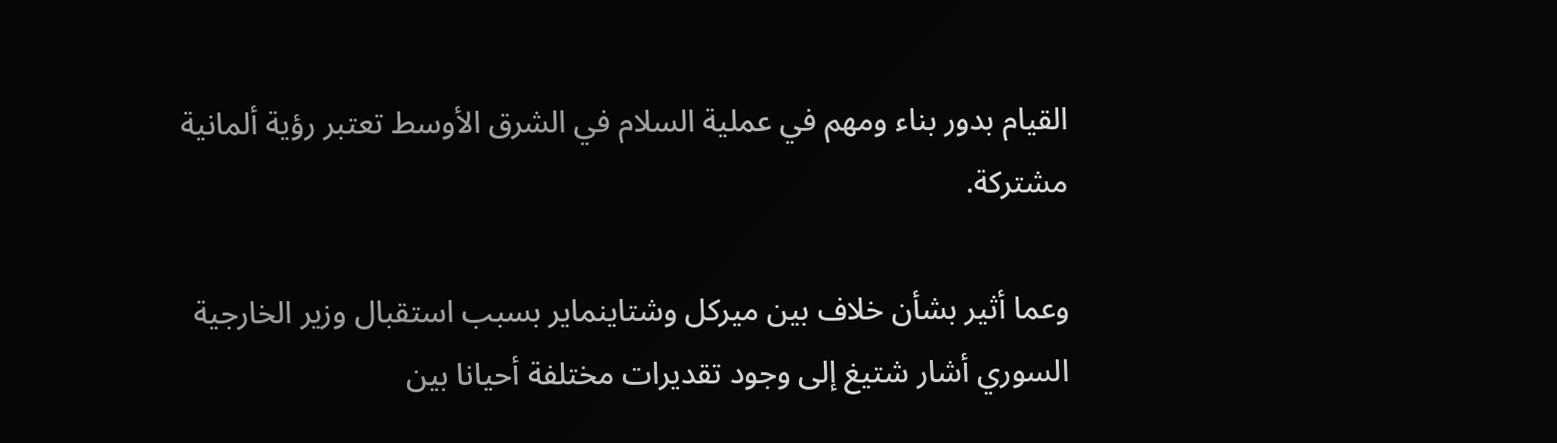القيام بدور بناء ومهم في عملية السلام في الشرق الأوسط تعتبر رؤية ألمانية مشتركة.

وعما أثير بشأن خلاف بين ميركل وشتاينماير بسبب استقبال وزير الخارجية السوري أشار شتيغ إلى وجود تقديرات مختلفة أحيانا بين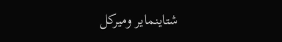شتاينماير وميركل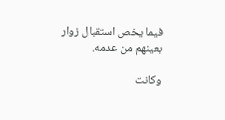فيما يخص استقبال زوار بعينهم من عدمه.

وكانت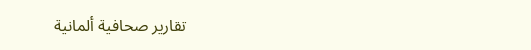تقارير صحافية ألمانية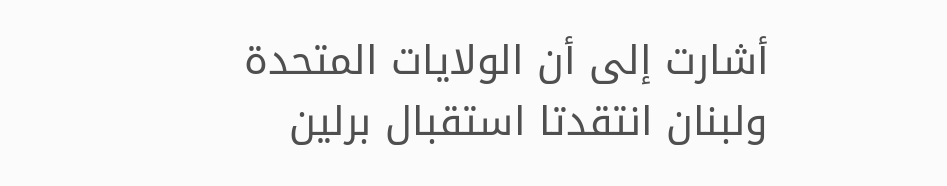أشارت إلى أن الولايات المتحدة ولبنان انتقدتا استقبال برلين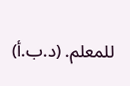للمعلم. (د.ب.أ)